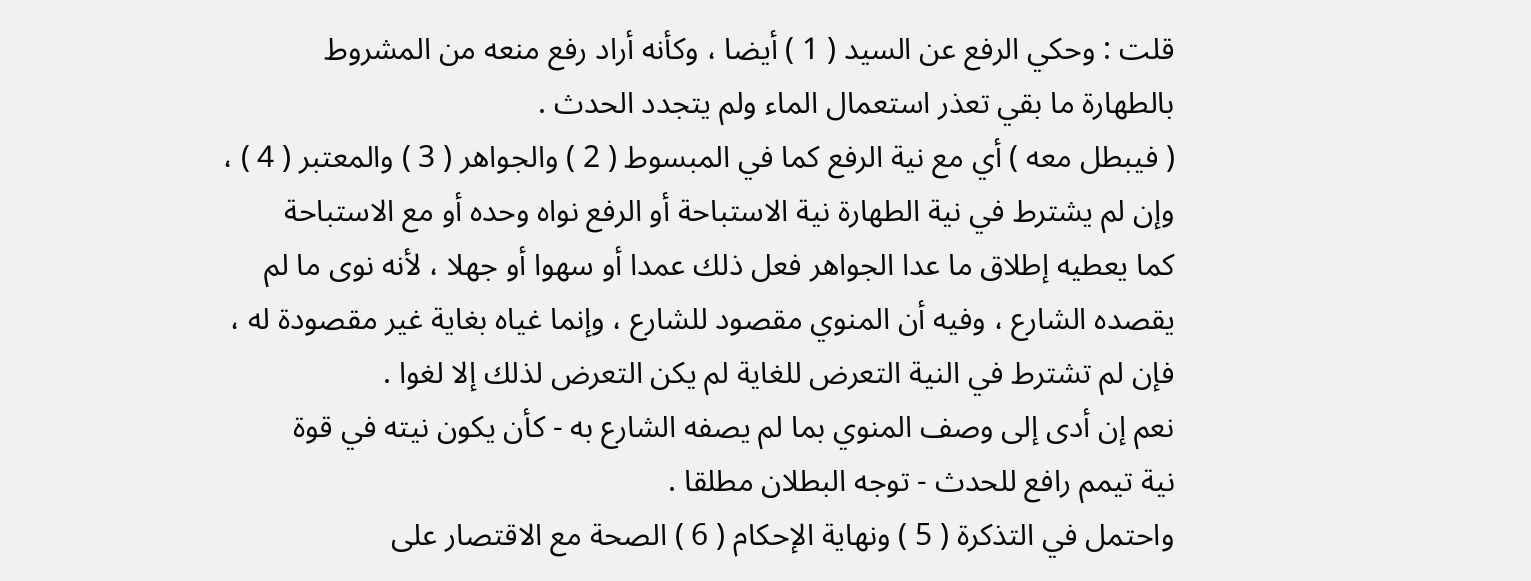قلت : وحكي الرفع عن السيد ( 1 ) أيضا ، وكأنه أراد رفع منعه من المشروط
بالطهارة ما بقي تعذر استعمال الماء ولم يتجدد الحدث .
( فيبطل معه ) أي مع نية الرفع كما في المبسوط ( 2 ) والجواهر ( 3 ) والمعتبر ( 4 ) ،
وإن لم يشترط في نية الطهارة نية الاستباحة أو الرفع نواه وحده أو مع الاستباحة
كما يعطيه إطلاق ما عدا الجواهر فعل ذلك عمدا أو سهوا أو جهلا ، لأنه نوى ما لم
يقصده الشارع ، وفيه أن المنوي مقصود للشارع ، وإنما غياه بغاية غير مقصودة له ،
فإن لم تشترط في النية التعرض للغاية لم يكن التعرض لذلك إلا لغوا .
نعم إن أدى إلى وصف المنوي بما لم يصفه الشارع به - كأن يكون نيته في قوة
نية تيمم رافع للحدث - توجه البطلان مطلقا .
واحتمل في التذكرة ( 5 ) ونهاية الإحكام ( 6 ) الصحة مع الاقتصار على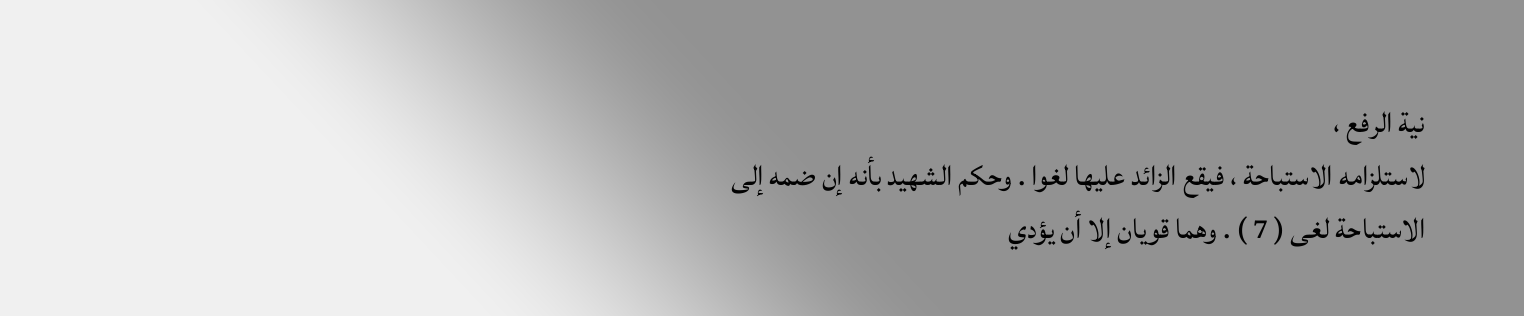نية الرفع ،
لاستلزامه الاستباحة ، فيقع الزائد عليها لغوا . وحكم الشهيد بأنه إن ضمه إلى
الاستباحة لغى ( 7 ) . وهما قويان إلا أن يؤدي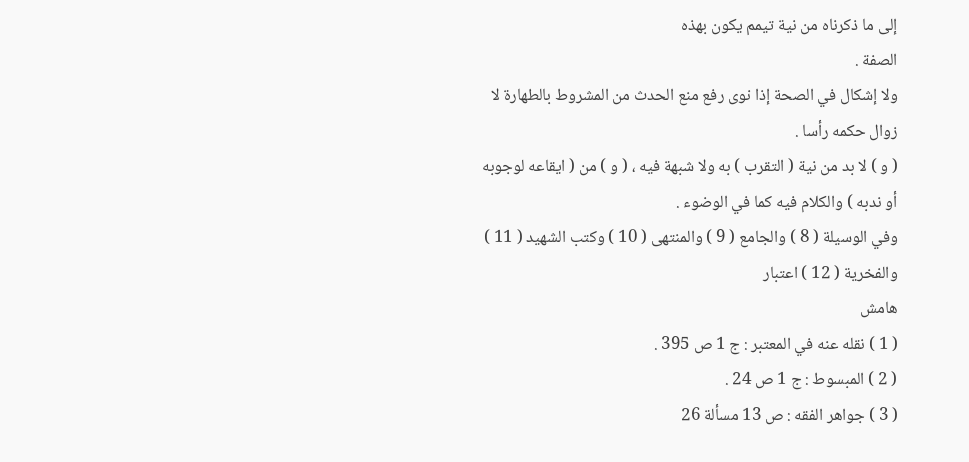إلى ما ذكرناه من نية تيمم يكون بهذه
الصفة .
ولا إشكال في الصحة إذا نوى رفع منع الحدث من المشروط بالطهارة لا
زوال حكمه رأسا .
( و ) لا بد من نية ( التقرب ) به ولا شبهة فيه ، ( و ) من ( ايقاعه لوجوبه
أو ندبه ) والكلام فيه كما في الوضوء .
وفي الوسيلة ( 8 ) والجامع ( 9 ) والمنتهى ( 10 ) وكتب الشهيد ( 11 ) والفخرية ( 12 ) اعتبار
هامش
( 1 ) نقله عنه في المعتبر : ج 1 ص 395 .
( 2 ) المبسوط : ج 1 ص 24 .
( 3 ) جواهر الفقه : ص 13 مسألة 26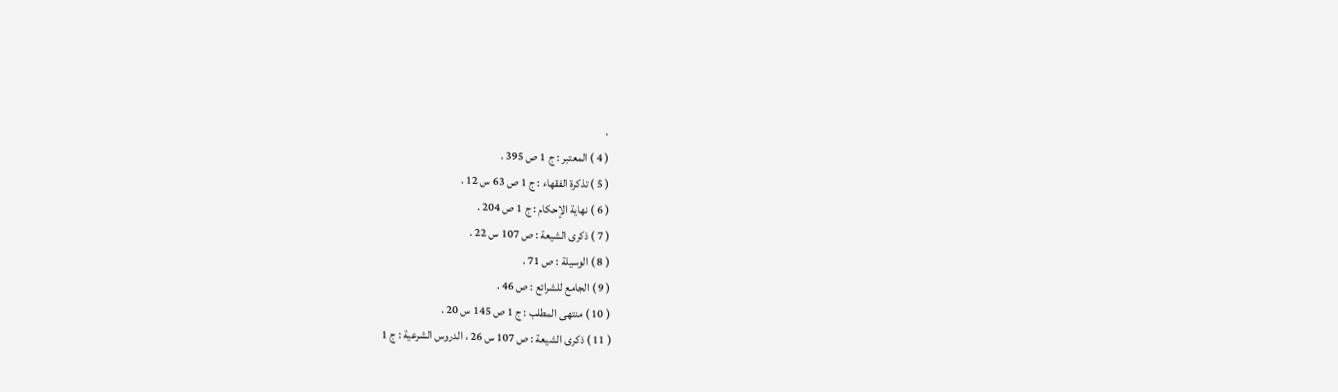.
( 4 ) المعتبر : ج 1 ص 395 .
( 5 ) تذكرة الفقهاء : ج 1 ص 63 س 12 .
( 6 ) نهاية الإحكام : ج 1 ص 204 .
( 7 ) ذكرى الشيعة : ص 107 س 22 .
( 8 ) الوسيلة : ص 71 .
( 9 ) الجامع للشرائع : ص 46 .
( 10 ) منتهى المطلب : ج 1 ص 145 س 20 .
( 11 ) ذكرى الشيعة : ص 107 س 26 ، الدروس الشرعية : ج 1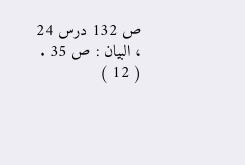ص 132 درس 24 ، البيان : ص 35 .
( 12 )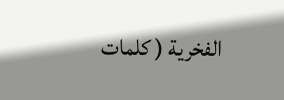الفخرية ( كلمات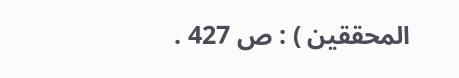المحققين ) : ص 427 .